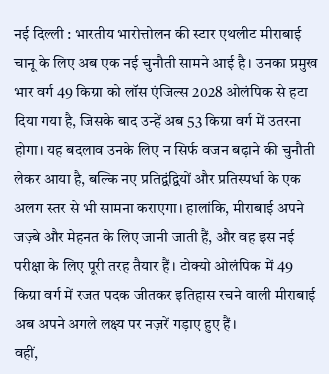नई दिल्ली : भारतीय भारोत्तोलन की स्टार एथलीट मीराबाई चानू के लिए अब एक नई चुनौती सामने आई है। उनका प्रमुख भार वर्ग 49 किग्रा को लॉस एंजिल्स 2028 ओलंपिक से हटा दिया गया है, जिसके बाद उन्हें अब 53 किग्रा वर्ग में उतरना होगा। यह बदलाव उनके लिए न सिर्फ वजन बढ़ाने की चुनौती लेकर आया है, बल्कि नए प्रतिद्वंद्वियों और प्रतिस्पर्धा के एक अलग स्तर से भी सामना कराएगा। हालांकि, मीराबाई अपने जज़्बे और मेहनत के लिए जानी जाती हैं, और वह इस नई परीक्षा के लिए पूरी तरह तैयार हैं। टोक्यो ओलंपिक में 49 किग्रा वर्ग में रजत पदक जीतकर इतिहास रचने वाली मीराबाई अब अपने अगले लक्ष्य पर नज़रें गड़ाए हुए हैं।
वहीं,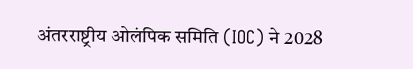अंतरराष्ट्रीय ओलंपिक समिति (IOC) ने 2028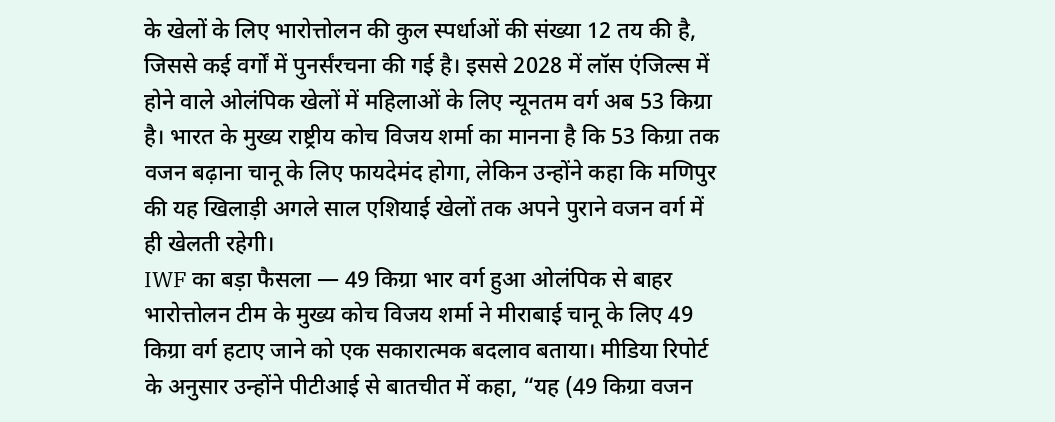के खेलों के लिए भारोत्तोलन की कुल स्पर्धाओं की संख्या 12 तय की है, जिससे कई वर्गों में पुनर्संरचना की गई है। इससे 2028 में लॉस एंजिल्स में होने वाले ओलंपिक खेलों में महिलाओं के लिए न्यूनतम वर्ग अब 53 किग्रा है। भारत के मुख्य राष्ट्रीय कोच विजय शर्मा का मानना है कि 53 किग्रा तक वजन बढ़ाना चानू के लिए फायदेमंद होगा, लेकिन उन्होंने कहा कि मणिपुर की यह खिलाड़ी अगले साल एशियाई खेलों तक अपने पुराने वजन वर्ग में ही खेलती रहेगी।
IWF का बड़ा फैसला — 49 किग्रा भार वर्ग हुआ ओलंपिक से बाहर
भारोत्तोलन टीम के मुख्य कोच विजय शर्मा ने मीराबाई चानू के लिए 49 किग्रा वर्ग हटाए जाने को एक सकारात्मक बदलाव बताया। मीडिया रिपोर्ट के अनुसार उन्होंने पीटीआई से बातचीत में कहा, “यह (49 किग्रा वजन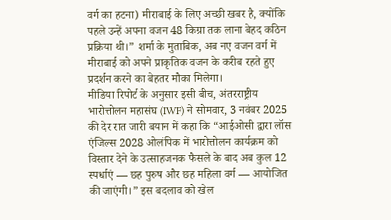वर्ग का हटना) मीराबाई के लिए अच्छी खबर है, क्योंकि पहले उन्हें अपना वजन 48 किग्रा तक लाना बेहद कठिन प्रक्रिया थी।” शर्मा के मुताबिक, अब नए वजन वर्ग में मीराबाई को अपने प्राकृतिक वजन के करीब रहते हुए प्रदर्शन करने का बेहतर मौका मिलेगा।
मीडिया रिपोर्ट के अनुसार इसी बीच, अंतरराष्ट्रीय भारोत्तोलन महासंघ (IWF) ने सोमवार, 3 नवंबर 2025 की देर रात जारी बयान में कहा कि “आईओसी द्वारा लॉस एंजिल्स 2028 ओलंपिक में भारोत्तोलन कार्यक्रम को विस्तार देने के उत्साहजनक फैसले के बाद अब कुल 12 स्पर्धाएं — छह पुरुष और छह महिला वर्ग — आयोजित की जाएंगी।” इस बदलाव को खेल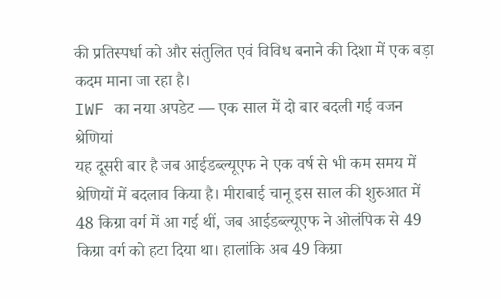की प्रतिस्पर्धा को और संतुलित एवं विविध बनाने की दिशा में एक बड़ा कदम माना जा रहा है।
IWF का नया अपडेट — एक साल में दो बार बदली गई वजन श्रेणियां
यह दूसरी बार है जब आईडब्ल्यूएफ ने एक वर्ष से भी कम समय में श्रेणियों में बदलाव किया है। मीराबाई चानू इस साल की शुरुआत में 48 किग्रा वर्ग में आ गई थीं, जब आईडब्ल्यूएफ ने ओलंपिक से 49 किग्रा वर्ग को हटा दिया था। हालांकि अब 49 किग्रा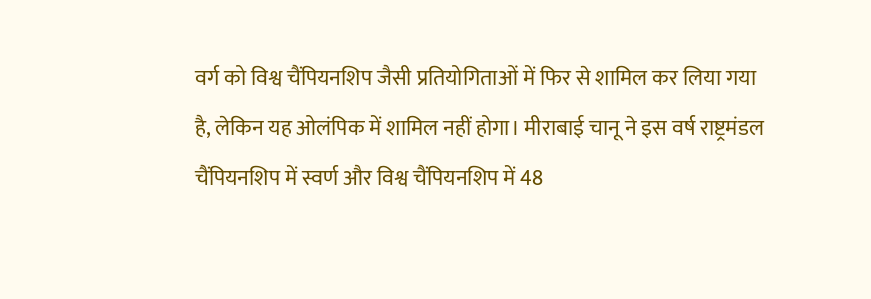वर्ग को विश्व चैंपियनशिप जैसी प्रतियोगिताओं में फिर से शामिल कर लिया गया है, लेकिन यह ओलंपिक में शामिल नहीं होगा। मीराबाई चानू ने इस वर्ष राष्ट्रमंडल चैंपियनशिप में स्वर्ण और विश्व चैंपियनशिप में 48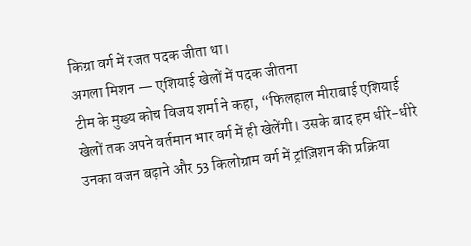किग्रा वर्ग में रजत पदक जीता था।
अगला मिशन — एशियाई खेलों में पदक जीतना
टीम के मुख्य कोच विजय शर्मा ने कहा, “फिलहाल मीराबाई एशियाई खेलों तक अपने वर्तमान भार वर्ग में ही खेलेंगी। उसके बाद हम धीरे-धीरे उनका वजन बढ़ाने और 53 किलोग्राम वर्ग में ट्रांज़िशन की प्रक्रिया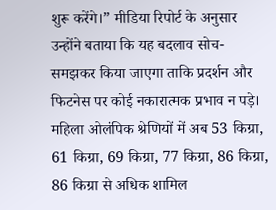शुरू करेंगे।” मीडिया रिपोर्ट के अनुसार उन्होंने बताया कि यह बदलाव सोच-समझकर किया जाएगा ताकि प्रदर्शन और फिटनेस पर कोई नकारात्मक प्रभाव न पड़े। महिला ओलंपिक श्रेणियों में अब 53 किग्रा, 61 किग्रा, 69 किग्रा, 77 किग्रा, 86 किग्रा, 86 किग्रा से अधिक शामिल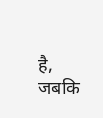है, जबकि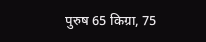पुरुष 65 किग्रा, 75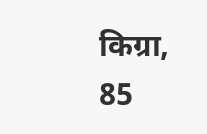किग्रा, 85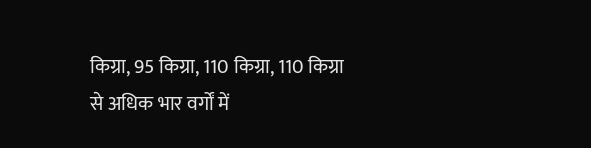किग्रा, 95 किग्रा, 110 किग्रा, 110 किग्रा से अधिक भार वर्गों में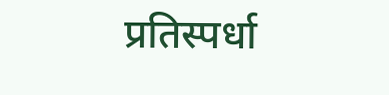प्रतिस्पर्धा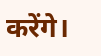करेंगे।